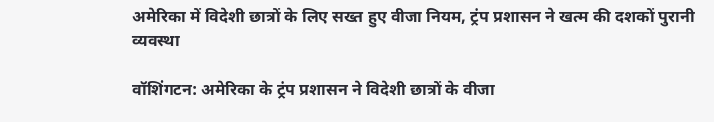अमेरिका में विदेशी छात्रों के लिए सख्त हुए वीजा नियम, ट्रंप प्रशासन ने खत्म की दशकों पुरानी व्यवस्था

वॉशिंगटन: अमेरिका के ट्रंप प्रशासन ने विदेशी छात्रों के वीजा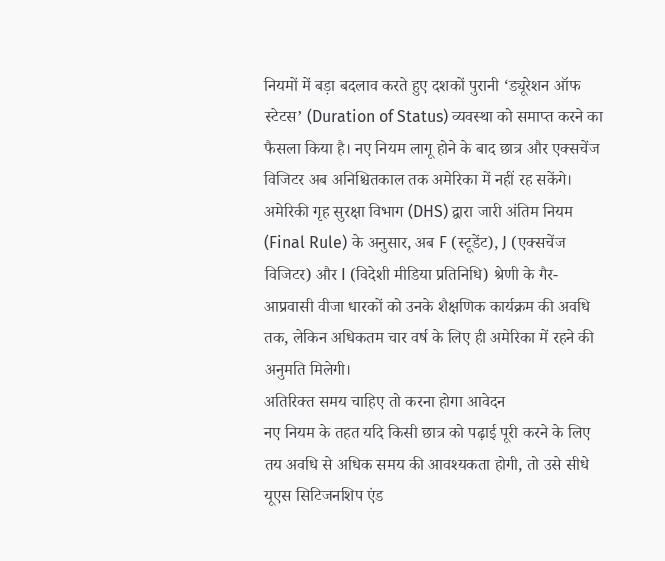नियमों में बड़ा बदलाव करते हुए दशकों पुरानी ‘ड्यूरेशन ऑफ स्टेटस’ (Duration of Status) व्यवस्था को समाप्त करने का फैसला किया है। नए नियम लागू होने के बाद छात्र और एक्सचेंज विजिटर अब अनिश्चितकाल तक अमेरिका में नहीं रह सकेंगे।
अमेरिकी गृह सुरक्षा विभाग (DHS) द्वारा जारी अंतिम नियम (Final Rule) के अनुसार, अब F (स्टूडेंट), J (एक्सचेंज विजिटर) और I (विदेशी मीडिया प्रतिनिधि) श्रेणी के गैर-आप्रवासी वीजा धारकों को उनके शैक्षणिक कार्यक्रम की अवधि तक, लेकिन अधिकतम चार वर्ष के लिए ही अमेरिका में रहने की अनुमति मिलेगी।
अतिरिक्त समय चाहिए तो करना होगा आवेदन
नए नियम के तहत यदि किसी छात्र को पढ़ाई पूरी करने के लिए तय अवधि से अधिक समय की आवश्यकता होगी, तो उसे सीधे यूएस सिटिजनशिप एंड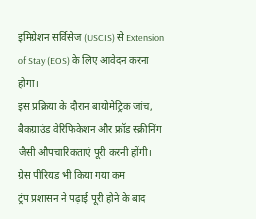इमिग्रेशन सर्विसेज (USCIS) से Extension of Stay (EOS) के लिए आवेदन करना होगा।
इस प्रक्रिया के दौरान बायोमेट्रिक जांच, बैकग्राउंड वेरिफिकेशन और फ्रॉड स्क्रीनिंग जैसी औपचारिकताएं पूरी करनी होंगी।
ग्रेस पीरियड भी किया गया कम
ट्रंप प्रशासन ने पढ़ाई पूरी होने के बाद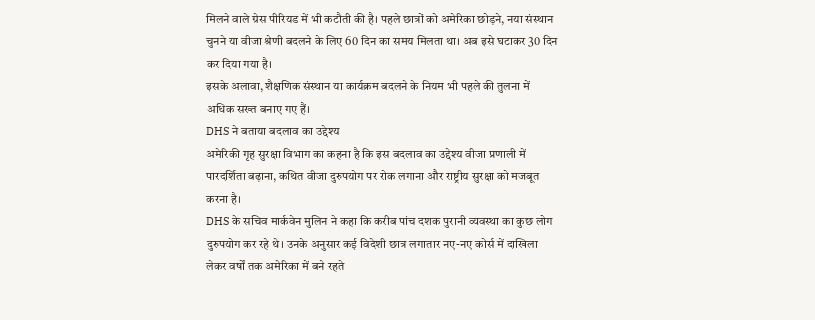मिलने वाले ग्रेस पीरियड में भी कटौती की है। पहले छात्रों को अमेरिका छोड़ने, नया संस्थान चुनने या वीजा श्रेणी बदलने के लिए 60 दिन का समय मिलता था। अब इसे घटाकर 30 दिन कर दिया गया है।
इसके अलावा, शैक्षणिक संस्थान या कार्यक्रम बदलने के नियम भी पहले की तुलना में अधिक सख्त बनाए गए हैं।
DHS ने बताया बदलाव का उद्देश्य
अमेरिकी गृह सुरक्षा विभाग का कहना है कि इस बदलाव का उद्देश्य वीजा प्रणाली में पारदर्शिता बढ़ाना, कथित वीजा दुरुपयोग पर रोक लगाना और राष्ट्रीय सुरक्षा को मजबूत करना है।
DHS के सचिव मार्कवेन मुलिन ने कहा कि करीब पांच दशक पुरानी व्यवस्था का कुछ लोग दुरुपयोग कर रहे थे। उनके अनुसार कई विदेशी छात्र लगातार नए-नए कोर्स में दाखिला लेकर वर्षों तक अमेरिका में बने रहते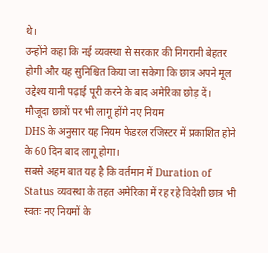थे।
उन्होंने कहा कि नई व्यवस्था से सरकार की निगरानी बेहतर होगी और यह सुनिश्चित किया जा सकेगा कि छात्र अपने मूल उद्देश्य यानी पढ़ाई पूरी करने के बाद अमेरिका छोड़ दें।
मौजूदा छात्रों पर भी लागू होंगे नए नियम
DHS के अनुसार यह नियम फेडरल रजिस्टर में प्रकाशित होने के 60 दिन बाद लागू होगा।
सबसे अहम बात यह है कि वर्तमान में Duration of Status व्यवस्था के तहत अमेरिका में रह रहे विदेशी छात्र भी स्वतः नए नियमों के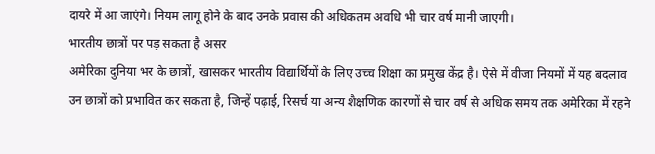दायरे में आ जाएंगे। नियम लागू होने के बाद उनके प्रवास की अधिकतम अवधि भी चार वर्ष मानी जाएगी।
भारतीय छात्रों पर पड़ सकता है असर
अमेरिका दुनिया भर के छात्रों, खासकर भारतीय विद्यार्थियों के लिए उच्च शिक्षा का प्रमुख केंद्र है। ऐसे में वीजा नियमों में यह बदलाव उन छात्रों को प्रभावित कर सकता है, जिन्हें पढ़ाई, रिसर्च या अन्य शैक्षणिक कारणों से चार वर्ष से अधिक समय तक अमेरिका में रहने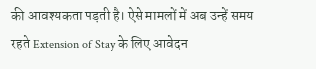की आवश्यकता पड़ती है। ऐसे मामलों में अब उन्हें समय रहते Extension of Stay के लिए आवेदन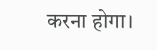करना होगा।